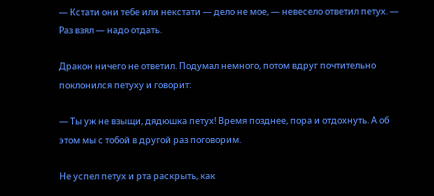— Кстати они тебе или некстати — дело не мое, — невесело ответил петух. — Раз взял — надо отдать.

Дракон ничего не ответил. Подумал немного, потом вдруг почтительно поклонился петуху и говорит:

— Ты уж не взыщи, дядюшка петух! Время позднее, пора и отдохнуть. А об этом мы с тобой в другой раз поговорим.

Не успел петух и рта раскрыть, как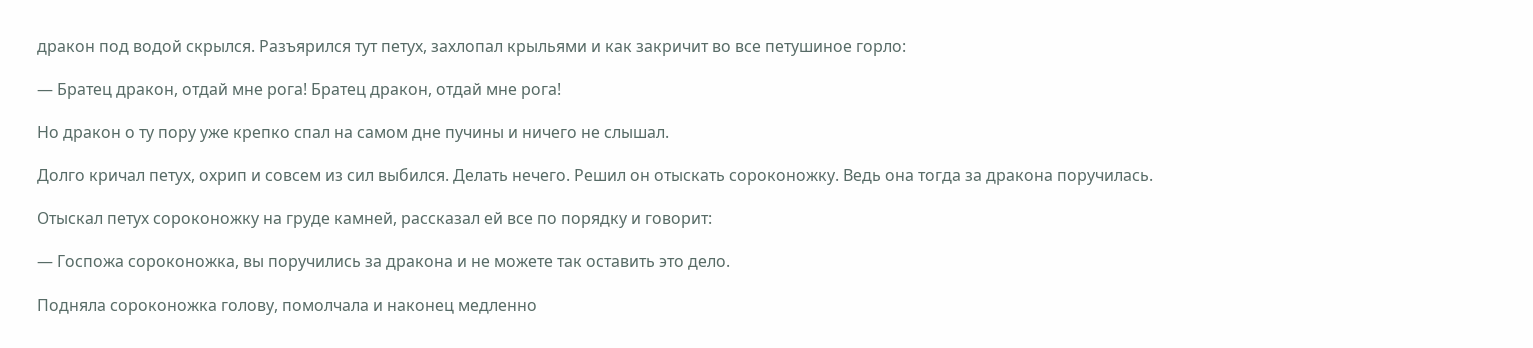дракон под водой скрылся. Разъярился тут петух, захлопал крыльями и как закричит во все петушиное горло:

— Братец дракон, отдай мне рога! Братец дракон, отдай мне рога!

Но дракон о ту пору уже крепко спал на самом дне пучины и ничего не слышал.

Долго кричал петух, охрип и совсем из сил выбился. Делать нечего. Решил он отыскать сороконожку. Ведь она тогда за дракона поручилась.

Отыскал петух сороконожку на груде камней, рассказал ей все по порядку и говорит:

— Госпожа сороконожка, вы поручились за дракона и не можете так оставить это дело.

Подняла сороконожка голову, помолчала и наконец медленно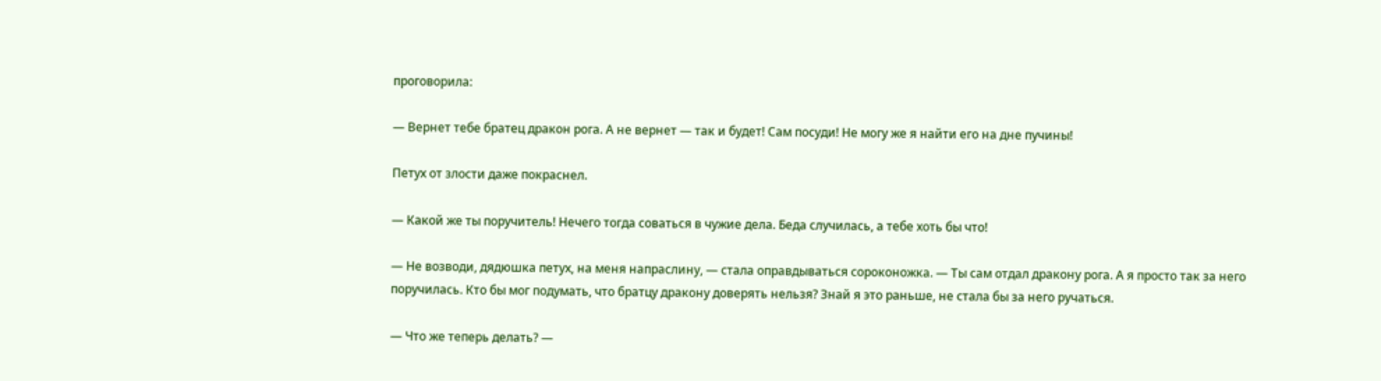проговорила:

— Вернет тебе братец дракон рога. А не вернет — так и будет! Сам посуди! Не могу же я найти его на дне пучины!

Петух от злости даже покраснел.

— Какой же ты поручитель! Нечего тогда соваться в чужие дела. Беда случилась, а тебе хоть бы что!

— Не возводи, дядюшка петух, на меня напраслину, — стала оправдываться сороконожка. — Ты сам отдал дракону рога. А я просто так за него поручилась. Кто бы мог подумать, что братцу дракону доверять нельзя? Знай я это раньше, не стала бы за него ручаться.

— Что же теперь делать? —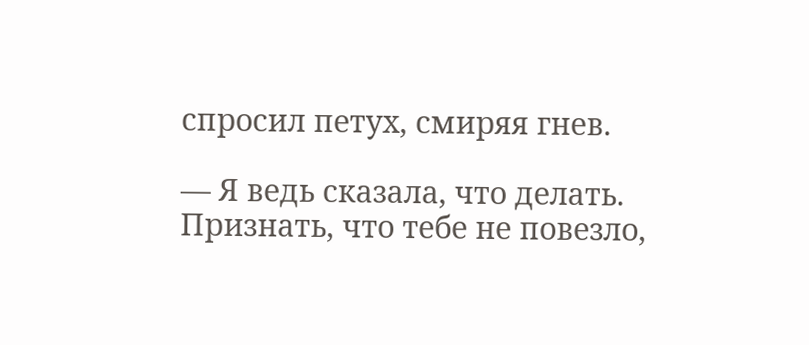спросил петух, смиряя гнев.

— Я ведь сказала, что делать. Признать, что тебе не повезло,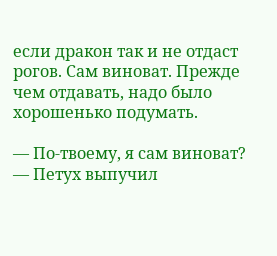если дракон так и не отдаст рогов. Сам виноват. Прежде чем отдавать, надо было хорошенько подумать.

— По-твоему, я сам виноват? — Петух выпучил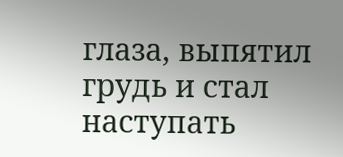глаза, выпятил грудь и стал наступать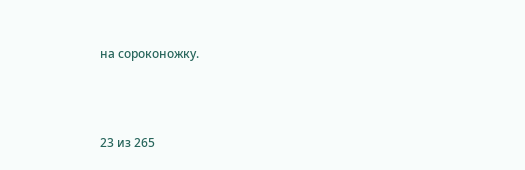на сороконожку.



23 из 265